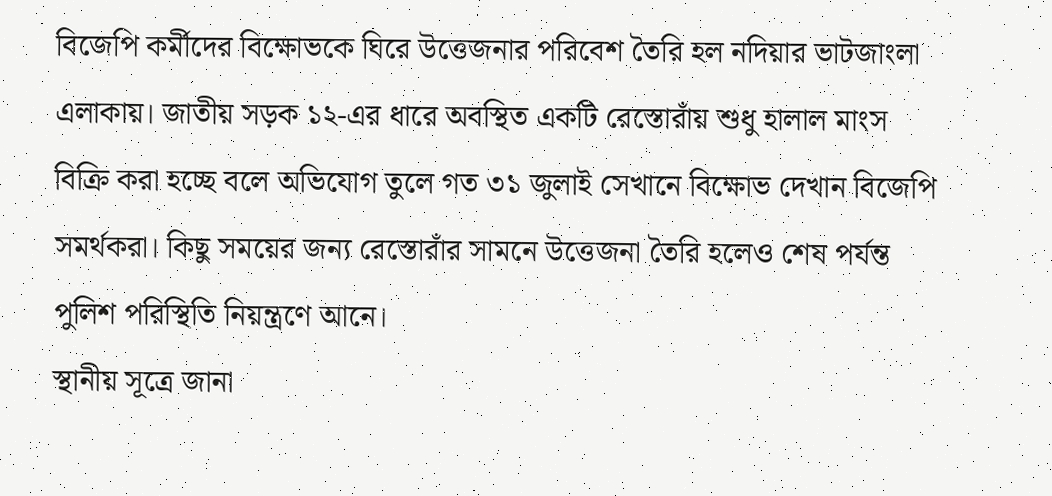বিজেপি কর্মীদের বিক্ষোভকে ঘিরে উত্তেজনার পরিবেশ তৈরি হল নদিয়ার ভাটজাংলা এলাকায়। জাতীয় সড়ক ১২-এর ধারে অবস্থিত একটি রেস্তোরাঁয় শুধু হালাল মাংস বিক্রি করা হচ্ছে বলে অভিযোগ তুলে গত ৩১ জুলাই সেখানে বিক্ষোভ দেখান বিজেপি সমর্থকরা। কিছু সময়ের জন্য রেস্তোরাঁর সামনে উত্তেজনা তৈরি হলেও শেষ পর্যন্ত পুলিশ পরিস্থিতি নিয়ন্ত্রণে আনে।
স্থানীয় সূত্রে জানা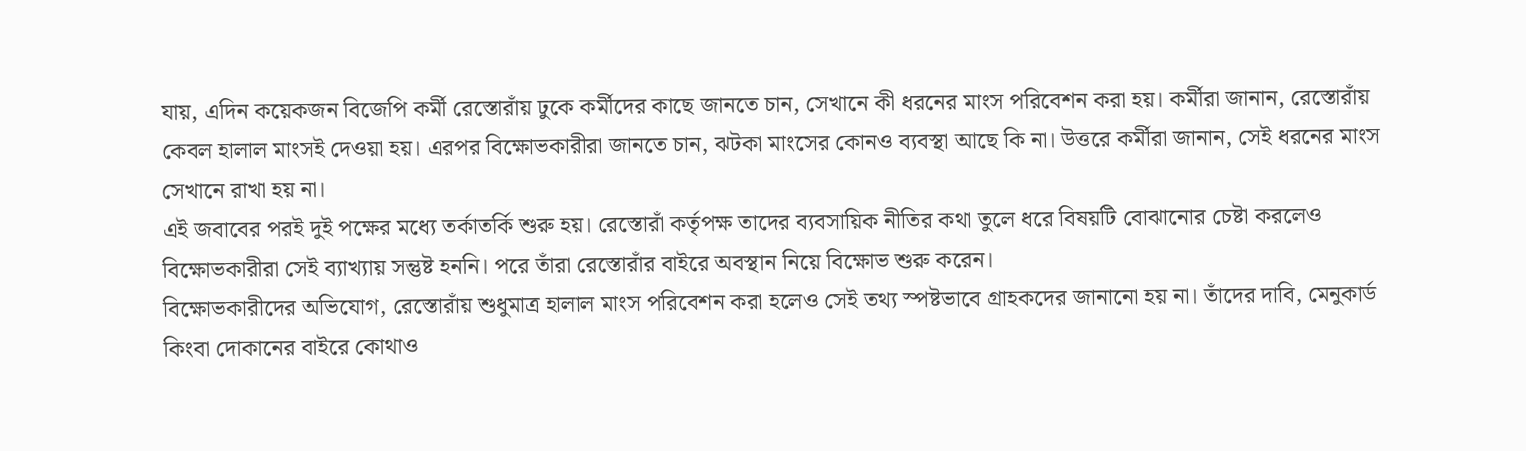যায়, এদিন কয়েকজন বিজেপি কর্মী রেস্তোরাঁয় ঢুকে কর্মীদের কাছে জানতে চান, সেখানে কী ধরনের মাংস পরিবেশন করা হয়। কর্মীরা জানান, রেস্তোরাঁয় কেবল হালাল মাংসই দেওয়া হয়। এরপর বিক্ষোভকারীরা জানতে চান, ঝটকা মাংসের কোনও ব্যবস্থা আছে কি না। উত্তরে কর্মীরা জানান, সেই ধরনের মাংস সেখানে রাখা হয় না।
এই জবাবের পরই দুই পক্ষের মধ্যে তর্কাতর্কি শুরু হয়। রেস্তোরাঁ কর্তৃপক্ষ তাদের ব্যবসায়িক নীতির কথা তুলে ধরে বিষয়টি বোঝানোর চেষ্টা করলেও বিক্ষোভকারীরা সেই ব্যাখ্যায় সন্তুষ্ট হননি। পরে তাঁরা রেস্তোরাঁর বাইরে অবস্থান নিয়ে বিক্ষোভ শুরু করেন।
বিক্ষোভকারীদের অভিযোগ, রেস্তোরাঁয় শুধুমাত্র হালাল মাংস পরিবেশন করা হলেও সেই তথ্য স্পষ্টভাবে গ্রাহকদের জানানো হয় না। তাঁদের দাবি, মেনুকার্ড কিংবা দোকানের বাইরে কোথাও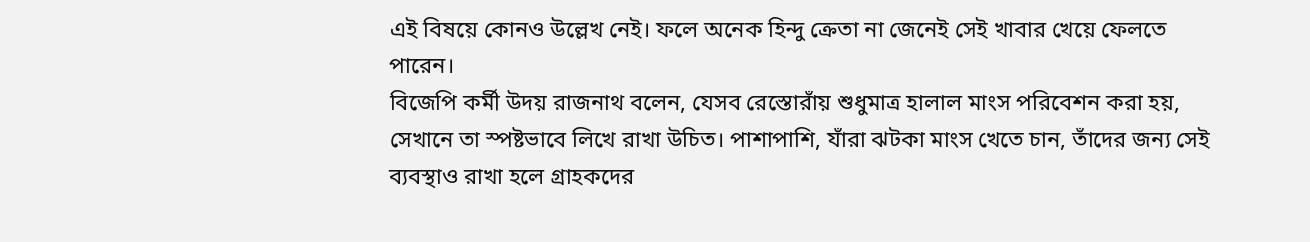এই বিষয়ে কোনও উল্লেখ নেই। ফলে অনেক হিন্দু ক্রেতা না জেনেই সেই খাবার খেয়ে ফেলতে পারেন।
বিজেপি কর্মী উদয় রাজনাথ বলেন, যেসব রেস্তোরাঁয় শুধুমাত্র হালাল মাংস পরিবেশন করা হয়, সেখানে তা স্পষ্টভাবে লিখে রাখা উচিত। পাশাপাশি, যাঁরা ঝটকা মাংস খেতে চান, তাঁদের জন্য সেই ব্যবস্থাও রাখা হলে গ্রাহকদের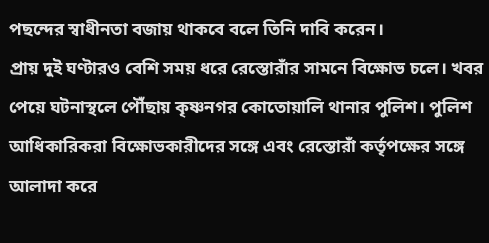পছন্দের স্বাধীনতা বজায় থাকবে বলে তিনি দাবি করেন।
প্রায় দুই ঘণ্টারও বেশি সময় ধরে রেস্তোরাঁর সামনে বিক্ষোভ চলে। খবর পেয়ে ঘটনাস্থলে পৌঁছায় কৃষ্ণনগর কোতোয়ালি থানার পুলিশ। পুলিশ আধিকারিকরা বিক্ষোভকারীদের সঙ্গে এবং রেস্তোরাঁ কর্তৃপক্ষের সঙ্গে আলাদা করে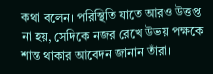কথা বলেন। পরিস্থিতি যাতে আরও উত্তপ্ত না হয়, সেদিকে নজর রেখে উভয় পক্ষকে শান্ত থাকার আবেদন জানান তাঁরা।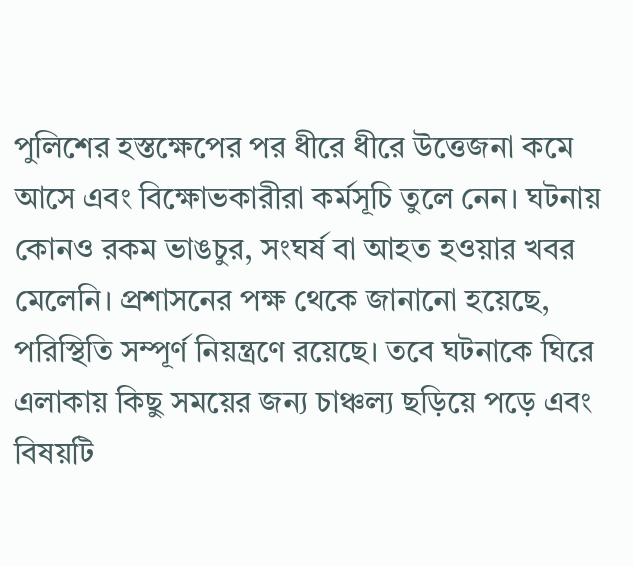পুলিশের হস্তক্ষেপের পর ধীরে ধীরে উত্তেজনা কমে আসে এবং বিক্ষোভকারীরা কর্মসূচি তুলে নেন। ঘটনায় কোনও রকম ভাঙচুর, সংঘর্ষ বা আহত হওয়ার খবর মেলেনি। প্রশাসনের পক্ষ থেকে জানানো হয়েছে, পরিস্থিতি সম্পূর্ণ নিয়ন্ত্রণে রয়েছে। তবে ঘটনাকে ঘিরে এলাকায় কিছু সময়ের জন্য চাঞ্চল্য ছড়িয়ে পড়ে এবং বিষয়টি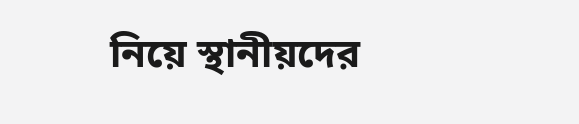নিয়ে স্থানীয়দের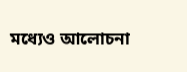মধ্যেও আলোচনা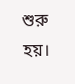শুরু হয়।